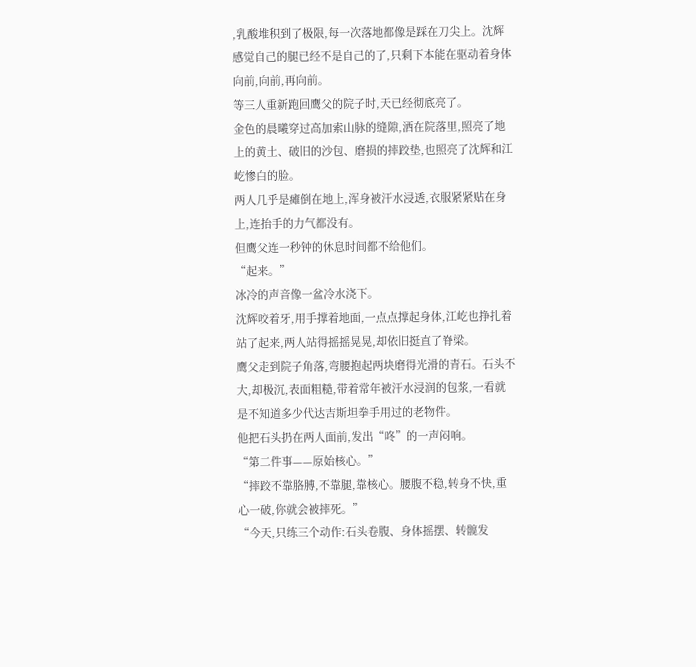,乳酸堆积到了极限,每一次落地都像是踩在刀尖上。沈辉感觉自己的腿已经不是自己的了,只剩下本能在驱动着身体向前,向前,再向前。
等三人重新跑回鹰父的院子时,天已经彻底亮了。
金色的晨曦穿过高加索山脉的缝隙,洒在院落里,照亮了地上的黄土、破旧的沙包、磨损的摔跤垫,也照亮了沈辉和江屹惨白的脸。
两人几乎是瘫倒在地上,浑身被汗水浸透,衣服紧紧贴在身上,连抬手的力气都没有。
但鹰父连一秒钟的休息时间都不给他们。
“起来。”
冰冷的声音像一盆冷水浇下。
沈辉咬着牙,用手撑着地面,一点点撑起身体,江屹也挣扎着站了起来,两人站得摇摇晃晃,却依旧挺直了脊梁。
鹰父走到院子角落,弯腰抱起两块磨得光滑的青石。石头不大,却极沉,表面粗糙,带着常年被汗水浸润的包浆,一看就是不知道多少代达吉斯坦拳手用过的老物件。
他把石头扔在两人面前,发出“咚”的一声闷响。
“第二件事——原始核心。”
“摔跤不靠胳膊,不靠腿,靠核心。腰腹不稳,转身不快,重心一破,你就会被摔死。”
“今天,只练三个动作:石头卷腹、身体摇摆、转髋发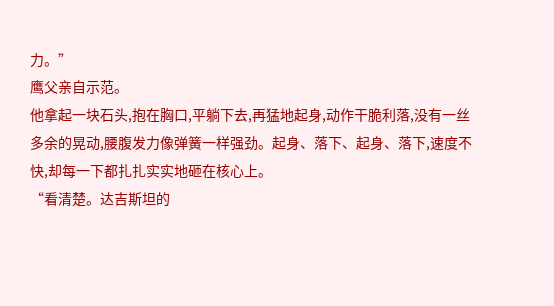力。”
鹰父亲自示范。
他拿起一块石头,抱在胸口,平躺下去,再猛地起身,动作干脆利落,没有一丝多余的晃动,腰腹发力像弹簧一样强劲。起身、落下、起身、落下,速度不快,却每一下都扎扎实实地砸在核心上。
“看清楚。达吉斯坦的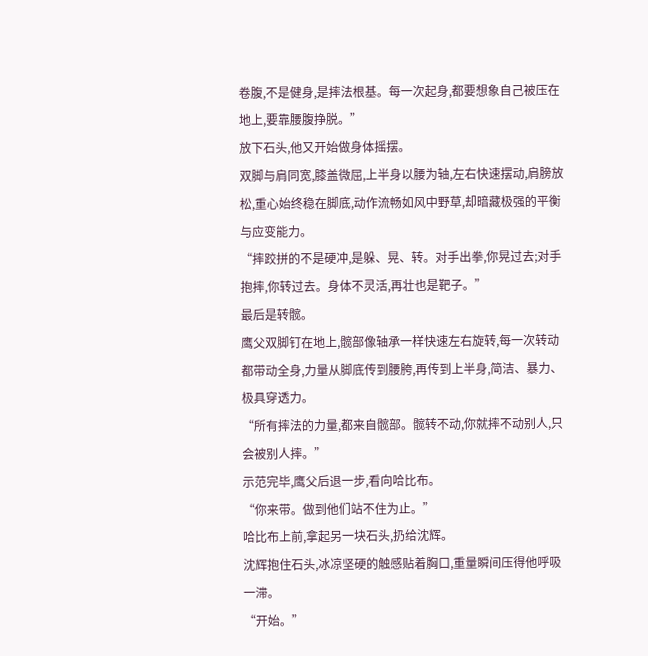卷腹,不是健身,是摔法根基。每一次起身,都要想象自己被压在地上,要靠腰腹挣脱。”
放下石头,他又开始做身体摇摆。
双脚与肩同宽,膝盖微屈,上半身以腰为轴,左右快速摆动,肩膀放松,重心始终稳在脚底,动作流畅如风中野草,却暗藏极强的平衡与应变能力。
“摔跤拼的不是硬冲,是躲、晃、转。对手出拳,你晃过去;对手抱摔,你转过去。身体不灵活,再壮也是靶子。”
最后是转髋。
鹰父双脚钉在地上,髋部像轴承一样快速左右旋转,每一次转动都带动全身,力量从脚底传到腰胯,再传到上半身,简洁、暴力、极具穿透力。
“所有摔法的力量,都来自髋部。髋转不动,你就摔不动别人,只会被别人摔。”
示范完毕,鹰父后退一步,看向哈比布。
“你来带。做到他们站不住为止。”
哈比布上前,拿起另一块石头,扔给沈辉。
沈辉抱住石头,冰凉坚硬的触感贴着胸口,重量瞬间压得他呼吸一滞。
“开始。”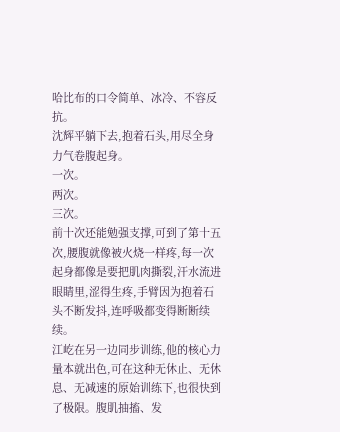哈比布的口令简单、冰冷、不容反抗。
沈辉平躺下去,抱着石头,用尽全身力气卷腹起身。
一次。
两次。
三次。
前十次还能勉强支撑,可到了第十五次,腰腹就像被火烧一样疼,每一次起身都像是要把肌肉撕裂,汗水流进眼睛里,涩得生疼,手臂因为抱着石头不断发抖,连呼吸都变得断断续续。
江屹在另一边同步训练,他的核心力量本就出色,可在这种无休止、无休息、无减速的原始训练下,也很快到了极限。腹肌抽搐、发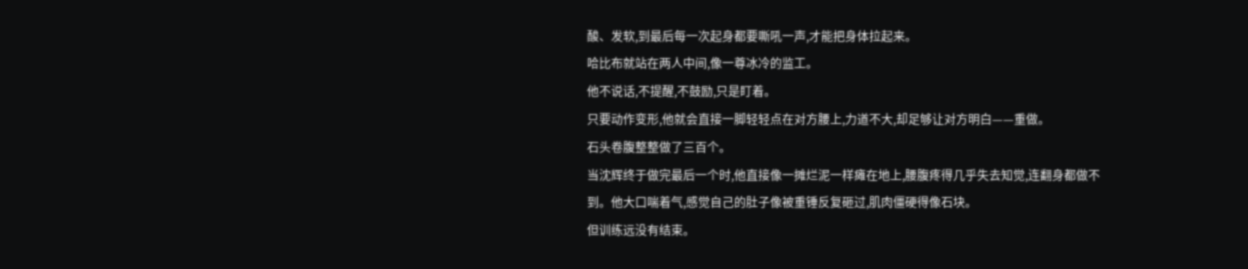酸、发软,到最后每一次起身都要嘶吼一声,才能把身体拉起来。
哈比布就站在两人中间,像一尊冰冷的监工。
他不说话,不提醒,不鼓励,只是盯着。
只要动作变形,他就会直接一脚轻轻点在对方腰上,力道不大,却足够让对方明白——重做。
石头卷腹整整做了三百个。
当沈辉终于做完最后一个时,他直接像一摊烂泥一样瘫在地上,腰腹疼得几乎失去知觉,连翻身都做不到。他大口喘着气,感觉自己的肚子像被重锤反复砸过,肌肉僵硬得像石块。
但训练远没有结束。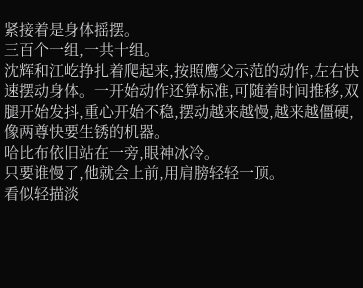紧接着是身体摇摆。
三百个一组,一共十组。
沈辉和江屹挣扎着爬起来,按照鹰父示范的动作,左右快速摆动身体。一开始动作还算标准,可随着时间推移,双腿开始发抖,重心开始不稳,摆动越来越慢,越来越僵硬,像两尊快要生锈的机器。
哈比布依旧站在一旁,眼神冰冷。
只要谁慢了,他就会上前,用肩膀轻轻一顶。
看似轻描淡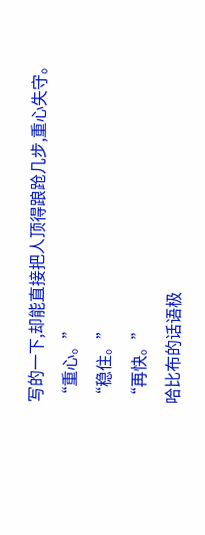写的一下,却能直接把人顶得踉跄几步,重心失守。
“重心。”
“稳住。”
“再快。”
哈比布的话语极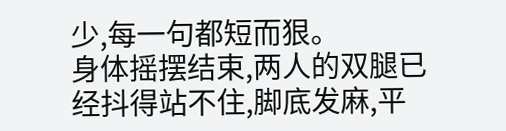少,每一句都短而狠。
身体摇摆结束,两人的双腿已经抖得站不住,脚底发麻,平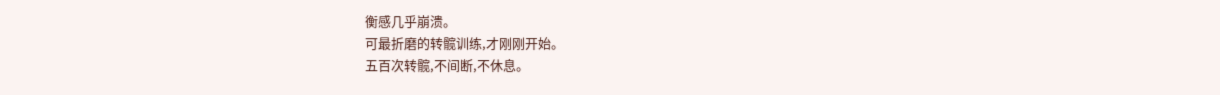衡感几乎崩溃。
可最折磨的转髋训练,才刚刚开始。
五百次转髋,不间断,不休息。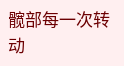髋部每一次转动